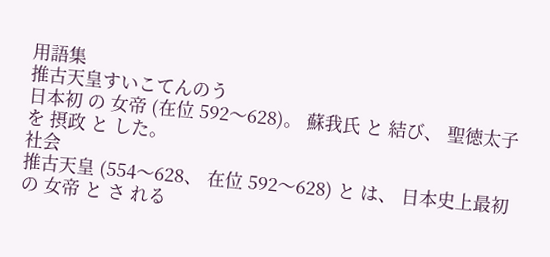用語集
推古天皇すいこてんのう
日本初 の 女帝 (在位 592〜628)。 蘇我氏 と 結び、 聖徳太子 を 摂政 と した。
社会
推古天皇 (554〜628、 在位 592〜628) と は、 日本史上最初 の 女帝 と さ れる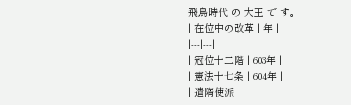飛鳥時代 の 大王 で す。
| 在位中の改革 | 年 |
|---|---|
| 冠位十二階 | 603年 |
| 憲法十七条 | 604年 |
| 遣隋使派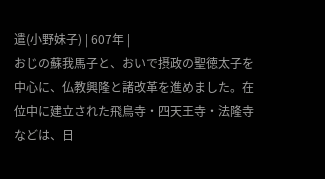遣(小野妹子) | 607年 |
おじの蘇我馬子と、おいで摂政の聖徳太子を中心に、仏教興隆と諸改革を進めました。在位中に建立された飛鳥寺・四天王寺・法隆寺などは、日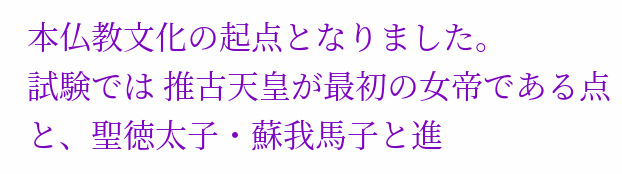本仏教文化の起点となりました。
試験では 推古天皇が最初の女帝である点と、聖徳太子・蘇我馬子と進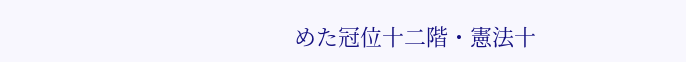めた冠位十二階・憲法十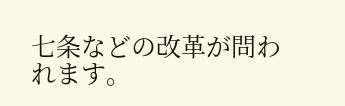七条などの改革が問われます。